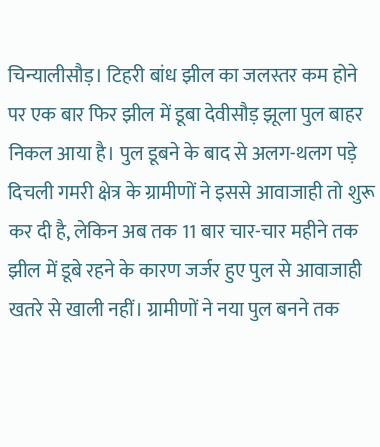चिन्यालीसौड़। टिहरी बांध झील का जलस्तर कम होने पर एक बार फिर झील में डूबा देवीसौड़ झूला पुल बाहर निकल आया है। पुल डूबने के बाद से अलग-थलग पड़े दिचली गमरी क्षेत्र के ग्रामीणों ने इससे आवाजाही तो शुरू कर दी है, लेकिन अब तक 11 बार चार-चार महीने तक झील में डूबे रहने के कारण जर्जर हुए पुल से आवाजाही खतरे से खाली नहीं। ग्रामीणों ने नया पुल बनने तक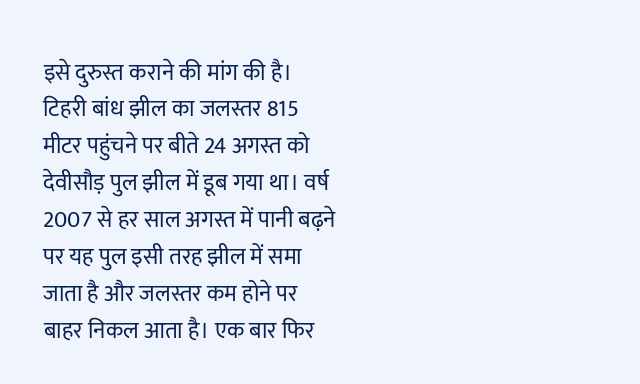इसे दुरुस्त कराने की मांग की है।
टिहरी बांध झील का जलस्तर 815 मीटर पहुंचने पर बीते 24 अगस्त को देवीसौड़ पुल झील में डूब गया था। वर्ष 2007 से हर साल अगस्त में पानी बढ़ने पर यह पुल इसी तरह झील में समा जाता है और जलस्तर कम होने पर बाहर निकल आता है। एक बार फिर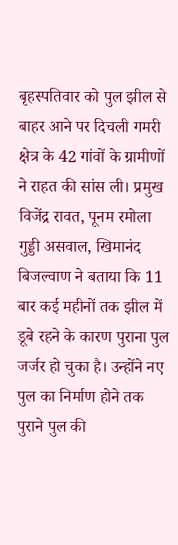बृहस्पतिवार को पुल झील से बाहर आने पर दिचली गमरी क्षेत्र के 42 गांवों के ग्रामीणों ने राहत की सांस ली। प्रमुख विजेंद्र रावत, पूनम रमोला गुड्डी असवाल, खिमानंद बिजल्वाण ने बताया कि 11 बार कई महीनों तक झील में डूबे रहने के कारण पुराना पुल जर्जर हो चुका है। उन्होंने नए पुल का निर्माण होने तक पुराने पुल की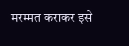मरम्मत कराकर इसे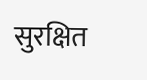सुरक्षित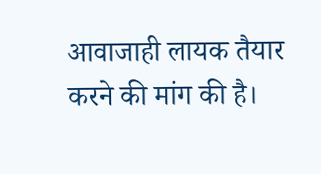आवाजाही लायक तैयार करने की मांग की है।